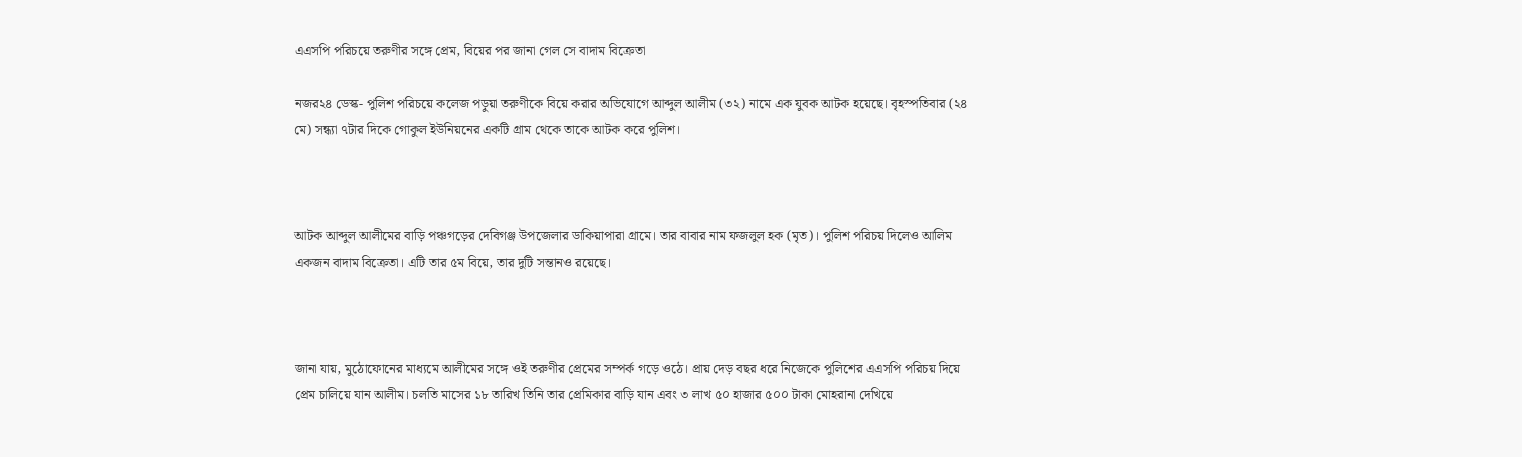এএসপি পরিচয়ে তরুণীর সঙ্গে প্রেম, বিয়ের পর জানা গেল সে বাদাম বিক্রেতা

নজর২৪ ডেস্ক- পুলিশ পরিচয়ে কলেজ পড়ুয়া তরুণীকে বিয়ে করার অভিযোগে আব্দুল আলীম (৩২) নামে এক যুবক আটক হয়েছে। বৃহস্পতিবার (২৪ মে) সন্ধ্যা ৭টার দিকে গোকুল ইউনিয়নের একটি গ্রাম থেকে তাকে আটক করে পুলিশ।



আটক আব্দুল আলীমের বাড়ি পঞ্চগড়ের দেবিগঞ্জ উপজেলার ডাকিয়াপারা গ্রামে। তার বাবার নাম ফজলুল হক (মৃত)। পুলিশ পরিচয় দিলেও আলিম একজন বাদাম বিক্রেতা। এটি তার ৫ম বিয়ে, তার দুটি সন্তানও রয়েছে।



জানা যায়, মুঠোফোনের মাধ্যমে আলীমের সঙ্গে ওই তরুণীর প্রেমের সম্পর্ক গড়ে ‌ওঠে। প্রায় দেড় বছর ধরে নিজেকে পুলিশের এএসপি পরিচয় দিয়ে প্রেম চালিয়ে যান আলীম। চলতি মাসের ১৮ তারিখ তিনি তার প্রেমিকার বাড়ি যান এবং ৩ লাখ ৫০ হাজার ৫০০ টাকা মোহরানা দেখিয়ে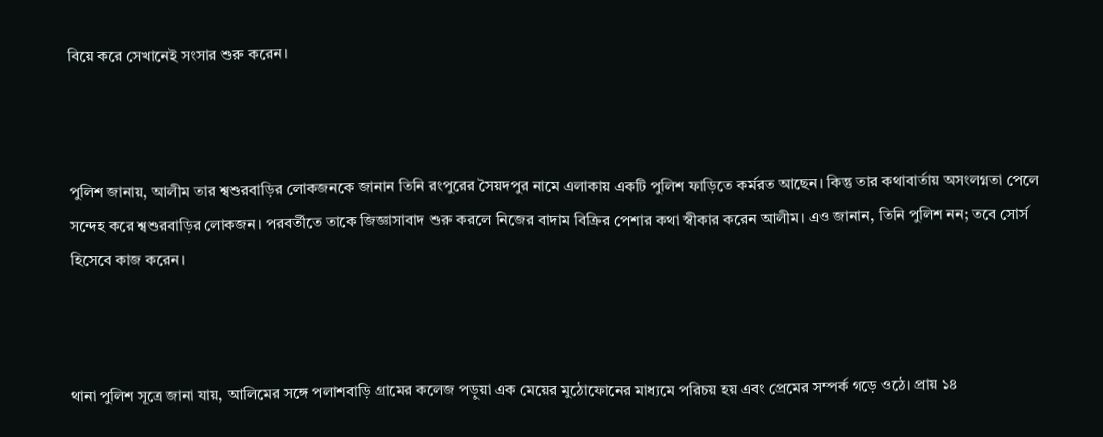বিয়ে করে সেখানেই সংসার শুরু করেন।



পুলিশ জানায়, আলীম তার শ্বশুরবাড়ির লোকজনকে জানান তিনি রংপুরের সৈয়দপুর নামে এলাকায় একটি পুলিশ ফাড়িতে কর্মরত আছেন। কিন্তু তার কথাবার্তায় অসংলগ্নতা পেলে সন্দেহ করে শ্বশুরবাড়ির লোকজন। পরবর্তীতে তাকে জিজ্ঞাসাবাদ শুরু করলে নিজের বাদাম বিক্রির পেশার কথা স্বীকার করেন আলীম। এও জানান, তিনি পুলিশ নন; তবে সোর্স হিসেবে কাজ করেন।



থানা পুলিশ সূত্রে জানা যায়, আলিমের সঙ্গে পলাশবাড়ি গ্রামের কলেজ পড়ুয়া এক মেয়ের মুঠোফোনের মাধ্যমে পরিচয় হয় এবং প্রেমের সম্পর্ক গড়ে ওঠে। প্রায় ১৪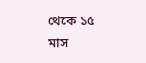থেকে ১৫ মাস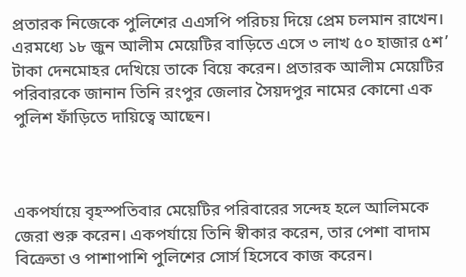প্রতারক নিজেকে পুলিশের এএসপি পরিচয় দিয়ে প্রেম চলমান রাখেন। এরমধ্যে ১৮ জুন আলীম মেয়েটির বাড়িতে এসে ৩ লাখ ৫০ হাজার ৫শ’ টাকা দেনমোহর দেখিয়ে তাকে বিয়ে করেন। প্রতারক আলীম মেয়েটির পরিবারকে জানান তিনি রংপুর জেলার সৈয়দপুর নামের কোনো এক পুলিশ ফাঁড়িতে দায়িত্বে আছেন।



একপর্যায়ে বৃহস্পতিবার মেয়েটির পরিবারের সন্দেহ হলে আলিমকে জেরা শুরু করেন। একপর্যায়ে তিনি স্বীকার করেন, তার পেশা বাদাম বিক্রেতা ও পাশাপাশি পুলিশের সোর্স হিসেবে কাজ করেন।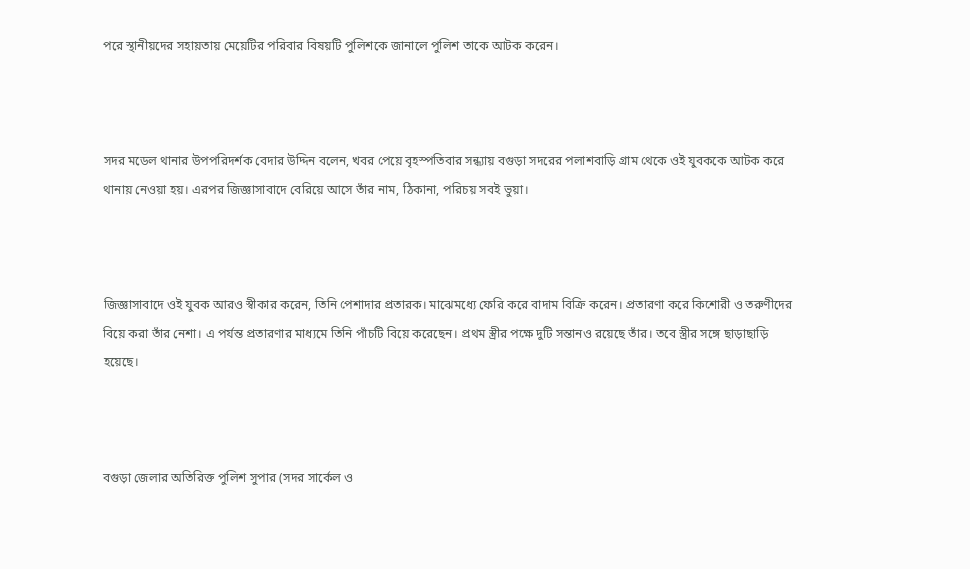পরে স্থানীয়দের সহায়তায় মেয়েটির পরিবার বিষয়টি পুলিশকে জানালে পুলিশ তাকে আটক করেন।



সদর মডেল থানার উপপরিদর্শক বেদার উদ্দিন বলেন, খবর পেয়ে বৃহস্পতিবার সন্ধ্যায় বগুড়া সদরের পলাশবাড়ি গ্রাম থেকে ওই যুবককে আটক করে থানায় নেওয়া হয়। এরপর জিজ্ঞাসাবাদে বেরিয়ে আসে তাঁর নাম, ঠিকানা, পরিচয় সবই ভুয়া।



জিজ্ঞাসাবাদে ওই যুবক আরও স্বীকার করেন, তিনি পেশাদার প্রতারক। মাঝেমধ্যে ফেরি করে বাদাম বিক্রি করেন। প্রতারণা করে কিশোরী ও তরুণীদের বিয়ে করা তাঁর নেশা। এ পর্যন্ত প্রতারণার মাধ্যমে তিনি পাঁচটি বিয়ে করেছেন। প্রথম স্ত্রীর পক্ষে দুটি সন্তানও রয়েছে তাঁর। তবে স্ত্রীর সঙ্গে ছাড়াছাড়ি হয়েছে।



বগুড়া জেলার অতিরিক্ত পুলিশ সুপার (সদর সার্কেল ও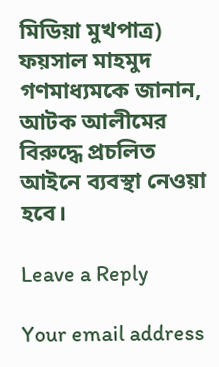মিডিয়া মুখপাত্র) ফয়সাল মাহমুদ গণমাধ্যমকে জানান, আটক আলীমের বিরুদ্ধে প্রচলিত আইনে ব্যবস্থা নেওয়া হবে।

Leave a Reply

Your email address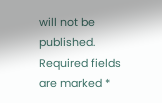will not be published. Required fields are marked *